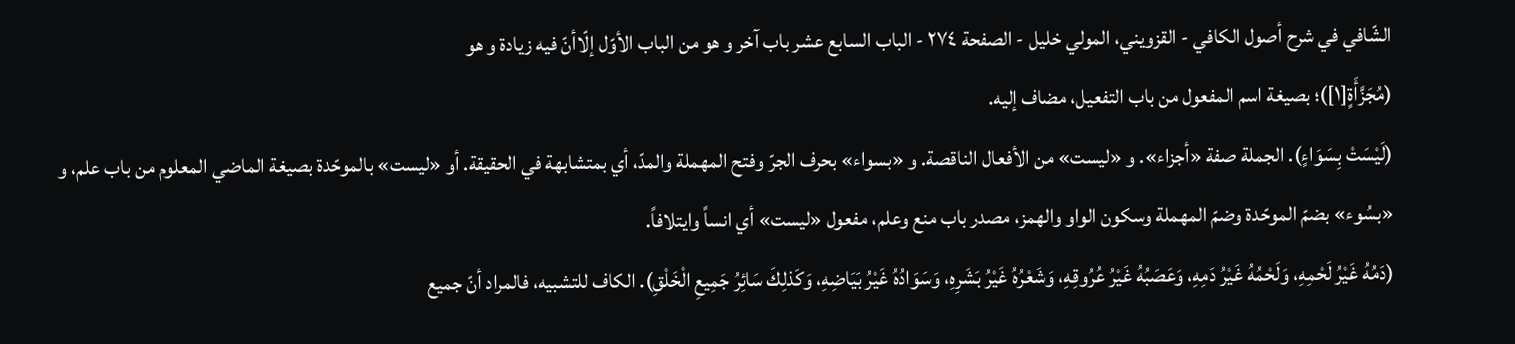الشّافي في شرح أصول الكافي - القزويني، المولي خليل - الصفحة ٢٧٤ - الباب السابع عشر باب آخر و هو من الباب الأوّل إلّاأنّ فيه زيادة و هو
(مُجَزَّأَةٍ[١])؛ بصيغة اسم المفعول من باب التفعيل، مضاف إليه.
(لَيْسَتْ بِسَوَاءٍ). الجملة صفة «أجزاء». و «ليست» من الأفعال الناقصة. و «بسواء» بحرف الجرّ وفتح المهملة والمدّ، أي بمتشابهة في الحقيقة. أو «ليست» بالموحّدة بصيغة الماضي المعلوم من باب علم، و «بسُوء» بضمّ الموحّدة وضمّ المهملة وسكون الواو والهمز، مصدر باب منع وعلم، مفعول «ليست» أي انساً وايتلافاً.
(دَمُهُ غَيْرُ لَحْمِهِ، وَلَحْمُهُ غَيْرُ دَمِهِ، وَعَصَبُهُ غَيْرُ عُرُوقِهِ، وَشَعْرُهُ غَيْرُ بَشَرِهِ، وَسَوَادُهُ غَيْرُ بَيَاضِهِ، وَكَذلِكَ سَائِرُ جَمِيعِ الْخَلْقِ). الكاف للتشبيه، فالمراد أنّ جميع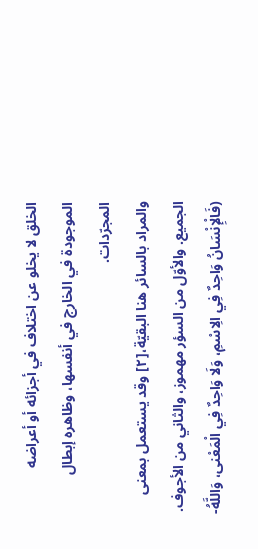الخلق لا يخلو عن اختلاف في أجزائه أو أعراضه الموجودة في الخارج في أنفسها، وظاهره إبطال المجرّدات.
والمراد بالسائر هنا البقيّة،[٢] وقد يستعمل بمعنى الجميع. والأوّل من السؤر مهموز، والثاني من الأجوف.
(فَالْإِنْسَانُ وَاحِدٌ فِي الِاسْمِ، وَلَا وَاحِدٌ فِي الْمَعْنى، وَاللَّهُ-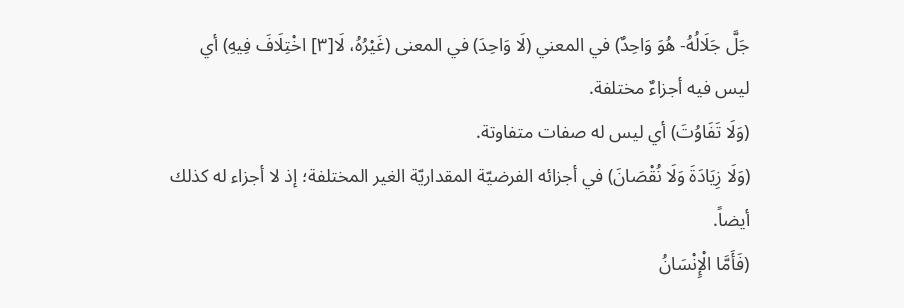جَلَّ جَلَالُهُ- هُوَ وَاحِدٌ) في المعني (لَا وَاحِدَ) في المعنى (غَيْرُهُ، لَا[٣] اخْتِلَافَ فِيهِ) أي ليس فيه أجزاءٌ مختلفة.
(وَلَا تَفَاوُتَ) أي ليس له صفات متفاوتة.
(وَلَا زِيَادَةَ وَلَا نُقْصَانَ) في أجزائه الفرضيّة المقداريّة الغير المختلفة؛ إذ لا أجزاء له كذلك أيضاً.
(فَأَمَّا الْإِنْسَانُ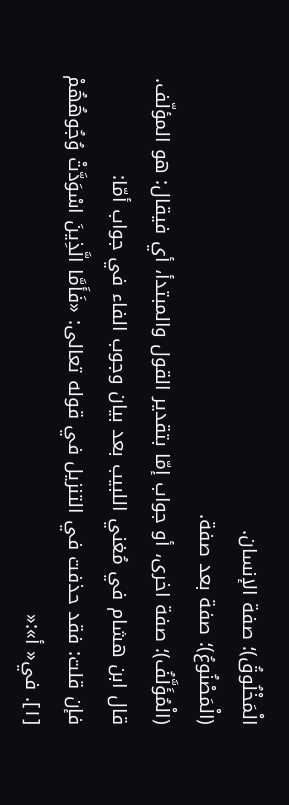الْمَخْلُوقُ)؛ صفة الإنسان.
(الْمَصْنُوعُ)؛ صفة بعد صفة.
(الْمُؤَلَّفُ)؛ صفة اخرى، أو جواب إمّا بتقدير القول والمبتدأ، أي فيقال: هو المؤلّف.
قال ابن هشام في مُغني اللبيب بعد بيان وجوب الفاء في جواب أمّا:
فإن قلت: فقد حذفت في التنزيل في قوله تعالى: «فَأَمَّا الَّذِينَ اسْوَدَّتْ وُجُوهُهُمْ
[١]. في« أ»:«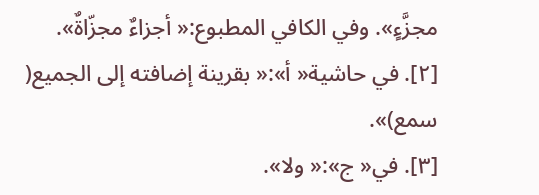مجزَّءٍ». وفي الكافي المطبوع:« أجزاءٌ مجزّاةٌ».
[٢]. في حاشية« أ»:« بقرينة إضافته إلى الجميع( سمع)».
[٣]. في« ج»:« ولا».